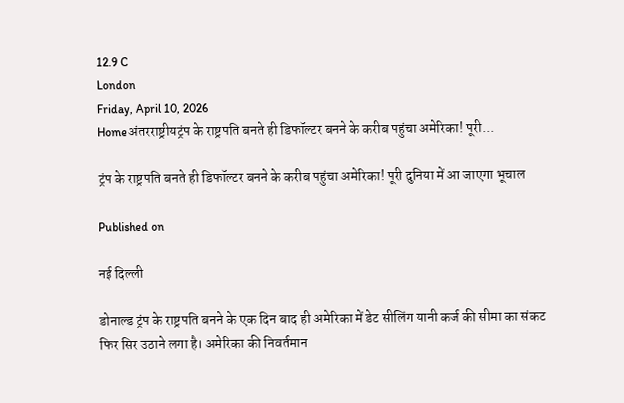12.9 C
London
Friday, April 10, 2026
Homeअंतरराष्ट्रीयट्रंप के राष्ट्रपति बनते ही डिफॉल्टर बनने के करीब पहुंचा अमेरिका! पूरी...

ट्रंप के राष्ट्रपति बनते ही डिफॉल्टर बनने के करीब पहुंचा अमेरिका! पूरी दुनिया में आ जाएगा भूचाल

Published on

नई दिल्ली

डोनाल्ड ट्रंप के राष्ट्रपति बनने के एक दिन बाद ही अमेरिका में डेट सीलिंग यानी कर्ज की सीमा का संकट फिर सिर उठाने लगा है। अमेरिका की निवर्तमान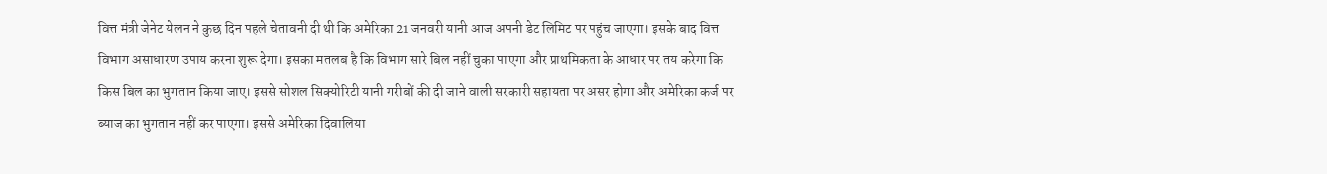वित्त मंत्री जेनेट येलन ने कुछ दिन पहले चेतावनी दी थी कि अमेरिका 21 जनवरी यानी आज अपनी डेट लिमिट पर पहुंच जाएगा। इसके बाद वित्त विभाग असाधारण उपाय करना शुरू देगा। इसका मतलब है कि विभाग सारे बिल नहीं चुका पाएगा और प्राथमिकता के आधार पर तय करेगा कि किस बिल का भुगतान किया जाए। इससे सोशल सिक्योरिटी यानी गरीबों की दी जाने वाली सरकारी सहायता पर असर होगा और अमेरिका कर्ज पर ब्याज का भुगतान नहीं कर पाएगा। इससे अमेरिका दिवालिया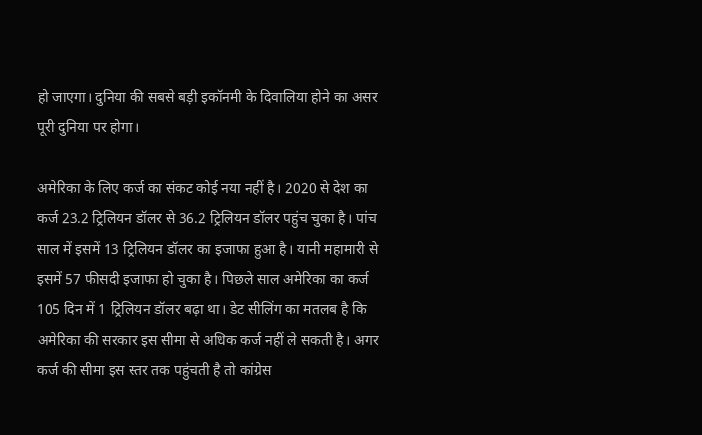हो जाएगा। दुनिया की सबसे बड़ी इकॉनमी के दिवालिया होने का असर पूरी दुनिया पर होगा।

अमेरिका के लिए कर्ज का संकट कोई नया नहीं है। 2020 से देश का कर्ज 23.2 ट्रिलियन डॉलर से 36.2 ट्रिलियन डॉलर पहुंच चुका है। पांच साल में इसमें 13 ट्रिलियन डॉलर का इजाफा हुआ है। यानी महामारी से इसमें 57 फीसदी इजाफा हो चुका है। पिछले साल अमेरिका का कर्ज 105 दिन में 1 ट्रिलियन डॉलर बढ़ा था। डेट सीलिंग का मतलब है कि अमेरिका की सरकार इस सीमा से अधिक कर्ज नहीं ले सकती है। अगर कर्ज की सीमा इस स्तर तक पहुंचती है तो कांग्रेस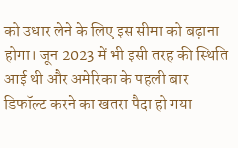को उधार लेने के लिए इस सीमा को बढ़ाना होगा। जून 2023 में भी इसी तरह की स्थिति आई थी और अमेरिका के पहली बार डिफॉल्ट करने का खतरा पैदा हो गया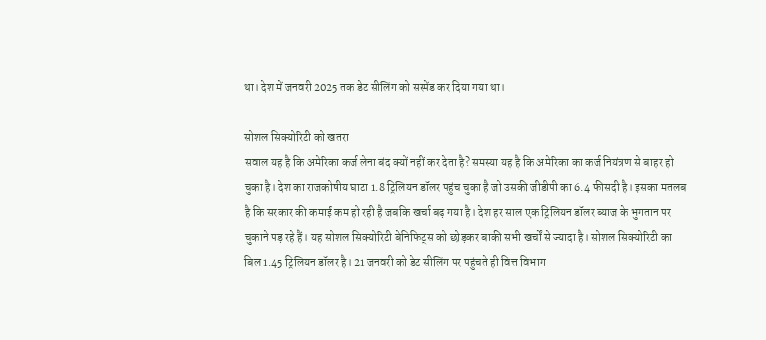था। देश में जनवरी 2025 तक डेट सीलिंग को सस्पेंड कर दिया गया था।

सोशल सिक्योरिटी को खतरा
सवाल यह है कि अमेरिका कर्ज लेना बंद क्यों नहीं कर देता है? समस्या यह है कि अमेरिका का कर्ज नियंत्रण से बाहर हो चुका है। देश का राजकोषीय घाटा 1.8 ट्रिलियन डॉलर पहुंच चुका है जो उसकी जीडीपी का 6.4 फीसदी है। इसका मतलब है कि सरकार की कमाई कम हो रही है जबकि खर्चा बढ़ गया है। देश हर साल एक ट्रिलियन डॉलर ब्याज के भुगतान पर चुकाने पड़ रहे हैं। यह सोशल सिक्योरिटी बेनिफिट्स को छोड़कर बाकी सभी खर्चों से ज्यादा है। सोशल सिक्योरिटी का बिल 1.45 ट्रिलियन डॉलर है। 21 जनवरी को डेट सीलिंग पर पहुंचते ही वित्त विभाग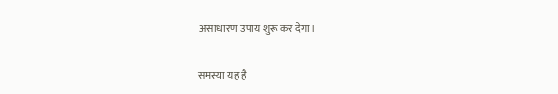असाधारण उपाय शुरू कर देगा।

समस्या यह है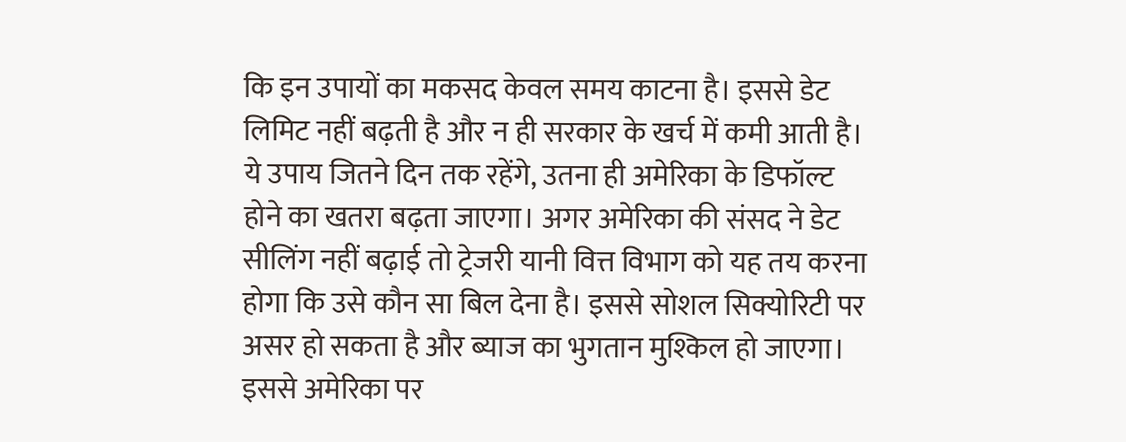कि इन उपायों का मकसद केवल समय काटना है। इससे डेट लिमिट नहीं बढ़ती है और न ही सरकार के खर्च में कमी आती है। ये उपाय जितने दिन तक रहेंगे, उतना ही अमेरिका के डिफॉल्ट होने का खतरा बढ़ता जाएगा। अगर अमेरिका की संसद ने डेट सीलिंग नहीं बढ़ाई तो ट्रेजरी यानी वित्त विभाग को यह तय करना होगा कि उसे कौन सा बिल देना है। इससे सोशल सिक्योरिटी पर असर हो सकता है और ब्याज का भुगतान मुश्किल हो जाएगा। इससे अमेरिका पर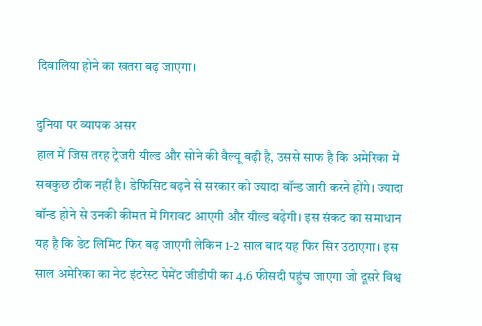दिवालिया होने का खतरा बढ़ जाएगा।

दुनिया पर व्यापक असर
हाल में जिस तरह ट्रेजरी यील्ड और सोने की वैल्यू बढ़ी है, उससे साफ है कि अमेरिका में सबकुछ ठीक नहीं है। डेफिसिट बढ़ने से सरकार को ज्यादा बॉन्ड जारी करने होंगे। ज्यादा बॉन्ड होने से उनकी कीमत में गिरावट आएगी और यील्ड बढ़ेगी। इस संकट का समाधान यह है कि डेट लिमिट फिर बढ़ जाएगी लेकिन 1-2 साल बाद यह फिर सिर उठाएगा। इस साल अमेरिका का नेट इंटरेस्ट पेमेंट जीडीपी का 4.6 फीसदी पहुंच जाएगा जो दूसरे विश्व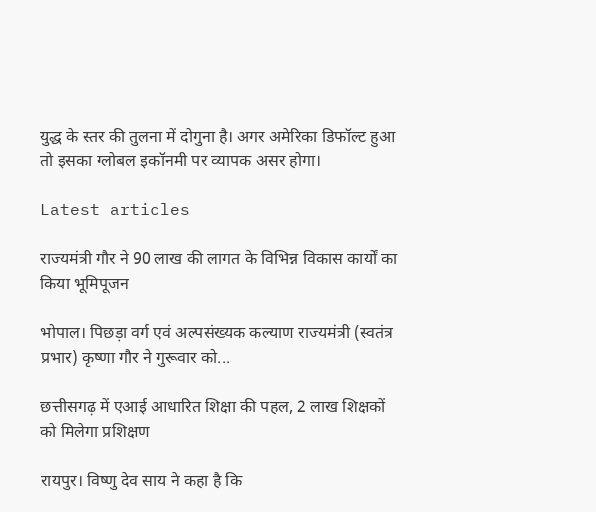युद्ध के स्तर की तुलना में दोगुना है। अगर अमेरिका डिफॉल्ट हुआ तो इसका ग्लोबल इकॉनमी पर व्यापक असर होगा।

Latest articles

राज्यमंत्री गौर ने 90 लाख की लागत के विभिन्न विकास कार्यों का किया भूमिपूजन

भोपाल। पिछड़ा वर्ग एवं अल्पसंख्यक कल्याण राज्यमंत्री (स्वतंत्र प्रभार) कृष्णा गौर ने गुरूवार को...

छत्तीसगढ़ में एआई आधारित शिक्षा की पहल, 2 लाख शिक्षकों को मिलेगा प्रशिक्षण

रायपुर। विष्णु देव साय ने कहा है कि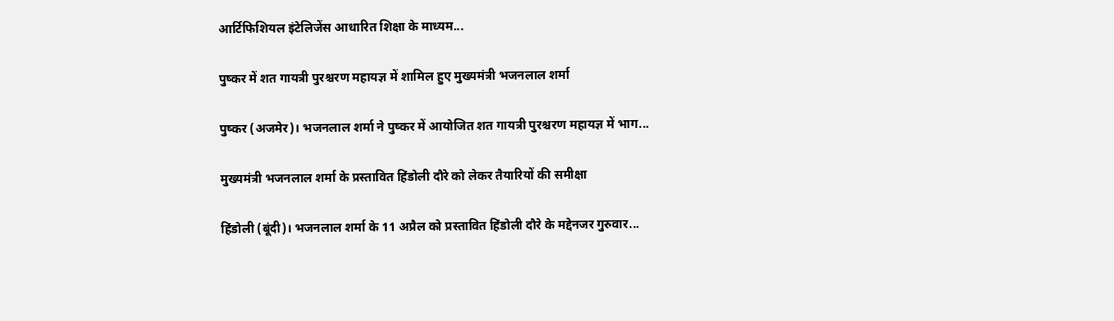आर्टिफिशियल इंटेलिजेंस आधारित शिक्षा के माध्यम...

पुष्कर में शत गायत्री पुरश्चरण महायज्ञ में शामिल हुए मुख्यमंत्री भजनलाल शर्मा

पुष्कर (अजमेर)। भजनलाल शर्मा ने पुष्कर में आयोजित शत गायत्री पुरश्चरण महायज्ञ में भाग...

मुख्यमंत्री भजनलाल शर्मा के प्रस्तावित हिंडोली दौरे को लेकर तैयारियों की समीक्षा

हिंडोली (बूंदी)। भजनलाल शर्मा के 11 अप्रैल को प्रस्तावित हिंडोली दौरे के मद्देनजर गुरुवार...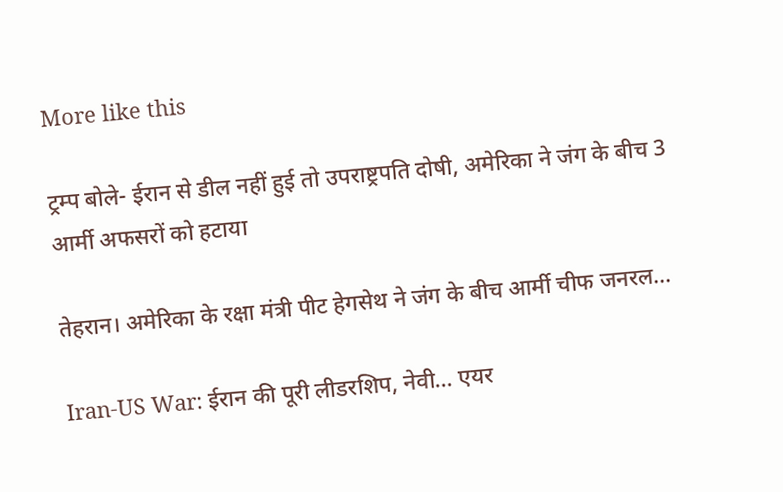More like this

ट्रम्प बोले- ईरान से डील नहीं हुई तो उपराष्ट्रपति दोषी, अमेरिका ने जंग के बीच 3 आर्मी अफसरों को हटाया

तेहरान। अमेरिका के रक्षा मंत्री पीट हेगसेथ ने जंग के बीच आर्मी चीफ जनरल...

Iran-US War: ईरान की पूरी लीडरशिप, नेवी… एयर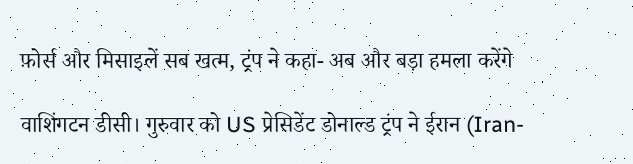फ़ोर्स और मिसाइलें सब खत्म, ट्रंप ने कहा- अब और बड़ा हमला करेंगे

वाशिंगटन डीसी। गुरुवार को US प्रेसिडेंट डोनाल्ड ट्रंप ने ईरान (Iran-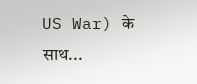US War) के साथ...